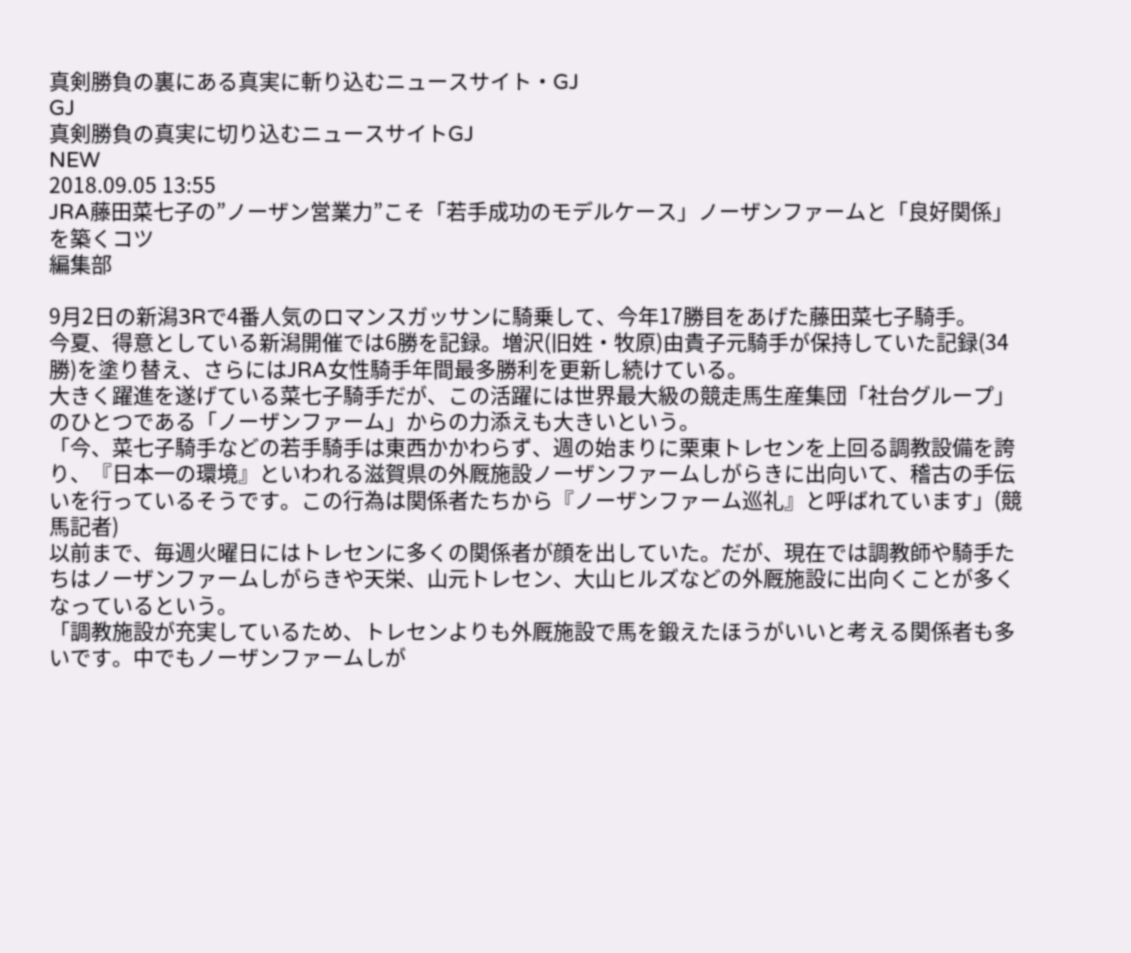真剣勝負の裏にある真実に斬り込むニュースサイト・GJ
GJ
真剣勝負の真実に切り込むニュースサイトGJ
NEW
2018.09.05 13:55
JRA藤田菜七子の”ノーザン営業力”こそ「若手成功のモデルケース」ノーザンファームと「良好関係」を築くコツ
編集部

9月2日の新潟3Rで4番人気のロマンスガッサンに騎乗して、今年17勝目をあげた藤田菜七子騎手。
今夏、得意としている新潟開催では6勝を記録。増沢(旧姓・牧原)由貴子元騎手が保持していた記録(34勝)を塗り替え、さらにはJRA女性騎手年間最多勝利を更新し続けている。
大きく躍進を遂げている菜七子騎手だが、この活躍には世界最大級の競走馬生産集団「社台グループ」のひとつである「ノーザンファーム」からの力添えも大きいという。
「今、菜七子騎手などの若手騎手は東西かかわらず、週の始まりに栗東トレセンを上回る調教設備を誇り、『日本一の環境』といわれる滋賀県の外厩施設ノーザンファームしがらきに出向いて、稽古の手伝いを行っているそうです。この行為は関係者たちから『ノーザンファーム巡礼』と呼ばれています」(競馬記者)
以前まで、毎週火曜日にはトレセンに多くの関係者が顔を出していた。だが、現在では調教師や騎手たちはノーザンファームしがらきや天栄、山元トレセン、大山ヒルズなどの外厩施設に出向くことが多くなっているという。
「調教施設が充実しているため、トレセンよりも外厩施設で馬を鍛えたほうがいいと考える関係者も多いです。中でもノーザンファームしが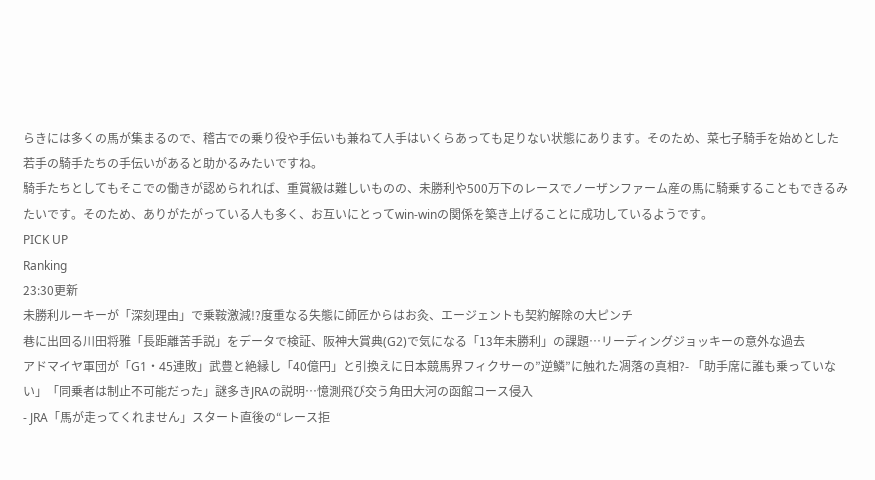らきには多くの馬が集まるので、稽古での乗り役や手伝いも兼ねて人手はいくらあっても足りない状態にあります。そのため、菜七子騎手を始めとした若手の騎手たちの手伝いがあると助かるみたいですね。
騎手たちとしてもそこでの働きが認められれば、重賞級は難しいものの、未勝利や500万下のレースでノーザンファーム産の馬に騎乗することもできるみたいです。そのため、ありがたがっている人も多く、お互いにとってwin-winの関係を築き上げることに成功しているようです。
PICK UP
Ranking
23:30更新
未勝利ルーキーが「深刻理由」で乗鞍激減!?度重なる失態に師匠からはお灸、エージェントも契約解除の大ピンチ
巷に出回る川田将雅「長距離苦手説」をデータで検証、阪神大賞典(G2)で気になる「13年未勝利」の課題…リーディングジョッキーの意外な過去
アドマイヤ軍団が「G1・45連敗」武豊と絶縁し「40億円」と引換えに日本競馬界フィクサーの”逆鱗”に触れた凋落の真相?- 「助手席に誰も乗っていない」「同乗者は制止不可能だった」謎多きJRAの説明…憶測飛び交う角田大河の函館コース侵入
- JRA「馬が走ってくれません」スタート直後の“レース拒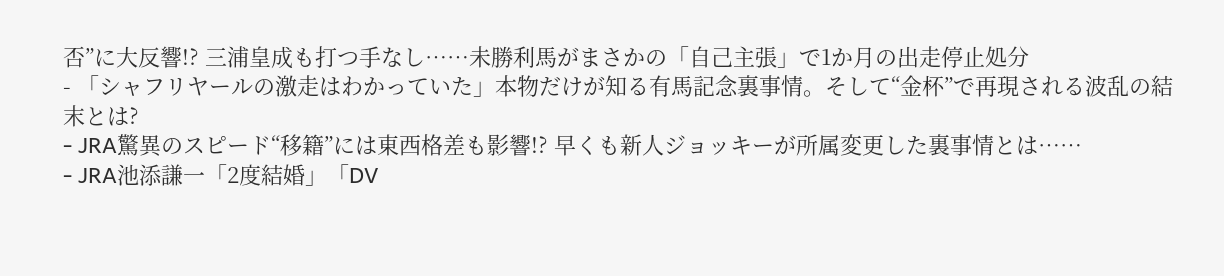否”に大反響!? 三浦皇成も打つ手なし……未勝利馬がまさかの「自己主張」で1か月の出走停止処分
- 「シャフリヤールの激走はわかっていた」本物だけが知る有馬記念裏事情。そして“金杯”で再現される波乱の結末とは?
- JRA驚異のスピード“移籍”には東西格差も影響!? 早くも新人ジョッキーが所属変更した裏事情とは……
- JRA池添謙一「2度結婚」「DV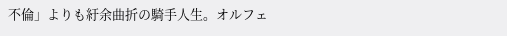不倫」よりも紆余曲折の騎手人生。オルフェ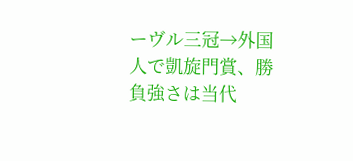ーヴル三冠→外国人で凱旋門賞、勝負強さは当代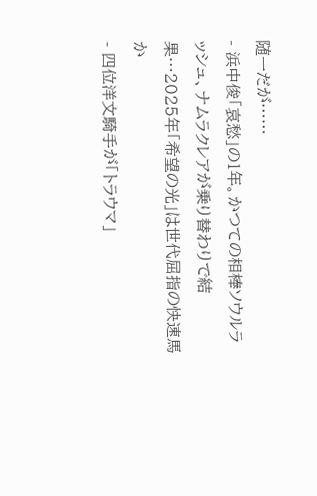随一だが……
- 浜中俊「哀愁」の1年。かつての相棒ソウルラッシュ、ナムラクレアが乗り替わりで結果…2025年「希望の光」は世代屈指の快速馬か
- 四位洋文騎手が「トラウマ」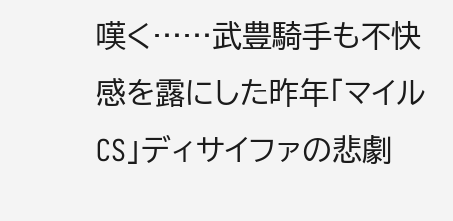嘆く……武豊騎手も不快感を露にした昨年「マイルCS」ディサイファの悲劇